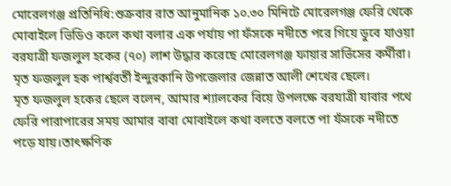মোরেলগঞ্জ প্রতিনিধি:শুক্রবার রাত আনুমানিক ১০.৩০ মিনিটে মোরেলগঞ্জ ফেরি থেকে মোবাইলে ভিডিও কলে কথা বলার এক পর্যায় পা ফঁসকে নদীতে পরে গিয়ে ডুবে যাওয়া বরযাত্রী ফজলুল হকের (৭০) লাশ উদ্ধার করেছে মোরেলগঞ্জ ফায়ার সার্ভিসের কর্মীরা। মৃত ফজলুল হক পার্শ্ববর্তী ইন্দুরকানি উপজেলার জেন্নাত আলী শেখের ছেলে।
মৃত ফজলুল হকের ছেলে বলেন, আমার শ্যালকের বিয়ে উপলক্ষে বরযাত্রী যাবার পথে ফেরি পারাপারের সময় আমার বাবা মোবাইলে কথা বলতে বলতে পা ফঁসকে নদীতে পড়ে যায়।তাৎক্ষণিক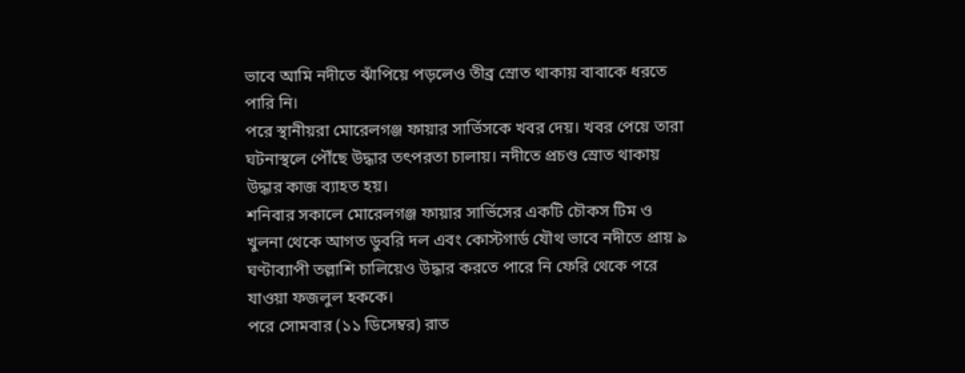ভাবে আমি নদীতে ঝাঁপিয়ে পড়লেও তীব্র স্রোত থাকায় বাবাকে ধরতে পারি নি।
পরে স্থানীয়রা মোরেলগঞ্জ ফায়ার সার্ভিসকে খবর দেয়। খবর পেয়ে তারা ঘটনাস্থলে পৌঁছে উদ্ধার তৎপরতা চালায়। নদীতে প্রচণ্ড স্রোত থাকায় উদ্ধার কাজ ব্যাহত হয়।
শনিবার সকালে মোরেলগঞ্জ ফায়ার সার্ভিসের একটি চৌকস টিম ও খুলনা থেকে আগত ডুবরি দল এবং কোস্টগার্ড যৌথ ভাবে নদীতে প্রায় ৯ ঘণ্টাব্যাপী তল্লাশি চালিয়েও উদ্ধার করতে পারে নি ফেরি থেকে পরে যাওয়া ফজলুল হককে।
পরে সোমবার (১১ ডিসেম্বর) রাত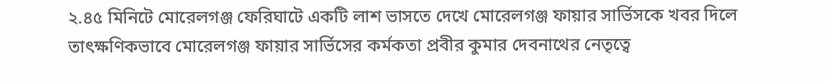২.৪৫ মিনিটে মোরেলগঞ্জ ফেরিঘাটে একটি লাশ ভাসতে দেখে মোরেলগঞ্জ ফায়ার সার্ভিসকে খবর দিলে তাৎক্ষণিকভাবে মোরেলগঞ্জ ফায়ার সার্ভিসের কর্মকতা প্রবীর কুমার দেবনাথের নেতৃত্বে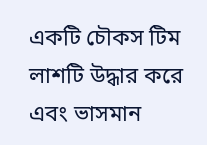একটি চৌকস টিম লাশটি উদ্ধার করে এবং ভাসমান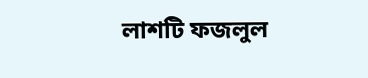লাশটি ফজলুল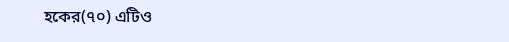হকের(৭০) এটিও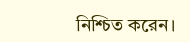নিশ্চিত করেন।